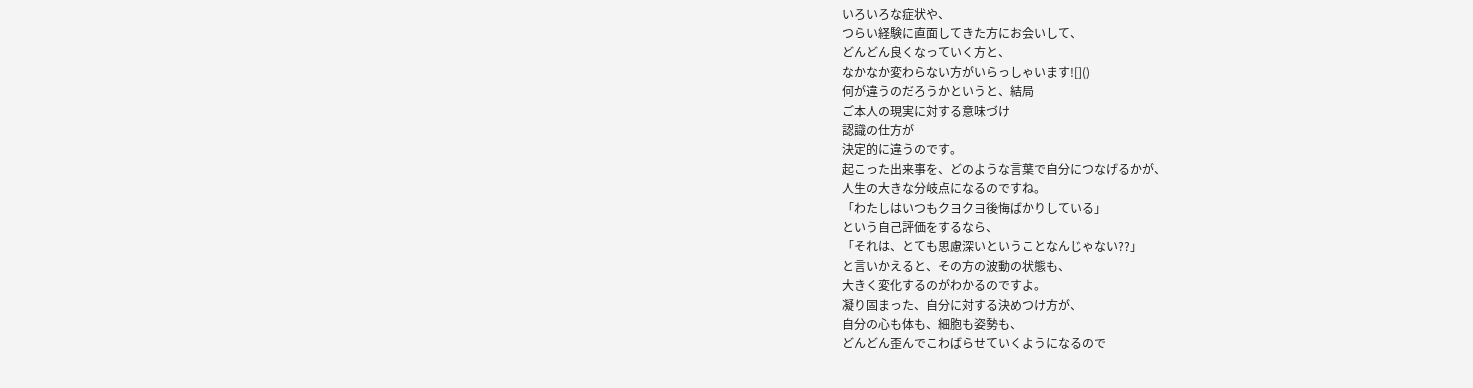いろいろな症状や、
つらい経験に直面してきた方にお会いして、
どんどん良くなっていく方と、
なかなか変わらない方がいらっしゃいます![]()
何が違うのだろうかというと、結局
ご本人の現実に対する意味づけ
認識の仕方が
決定的に違うのです。
起こった出来事を、どのような言葉で自分につなげるかが、
人生の大きな分岐点になるのですね。
「わたしはいつもクヨクヨ後悔ばかりしている」
という自己評価をするなら、
「それは、とても思慮深いということなんじゃない??」
と言いかえると、その方の波動の状態も、
大きく変化するのがわかるのですよ。
凝り固まった、自分に対する決めつけ方が、
自分の心も体も、細胞も姿勢も、
どんどん歪んでこわばらせていくようになるので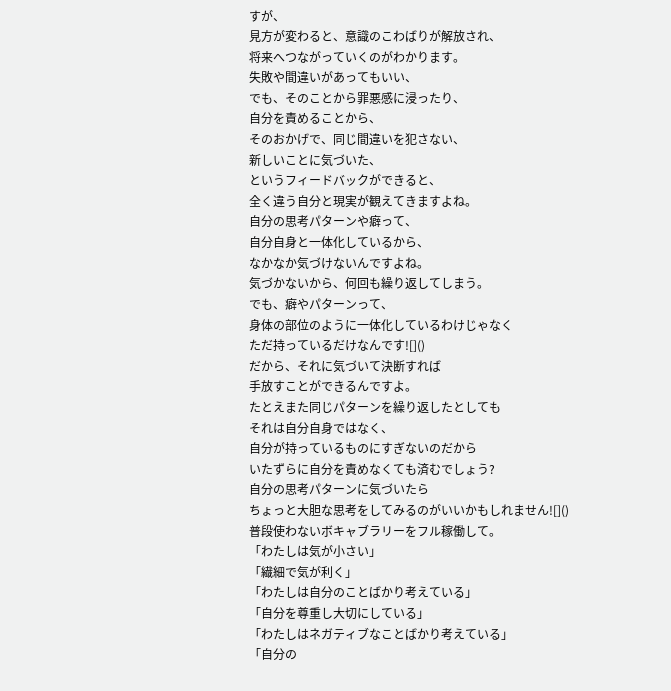すが、
見方が変わると、意識のこわばりが解放され、
将来へつながっていくのがわかります。
失敗や間違いがあってもいい、
でも、そのことから罪悪感に浸ったり、
自分を責めることから、
そのおかげで、同じ間違いを犯さない、
新しいことに気づいた、
というフィードバックができると、
全く違う自分と現実が観えてきますよね。
自分の思考パターンや癖って、
自分自身と一体化しているから、
なかなか気づけないんですよね。
気づかないから、何回も繰り返してしまう。
でも、癖やパターンって、
身体の部位のように一体化しているわけじゃなく
ただ持っているだけなんです![]()
だから、それに気づいて決断すれば
手放すことができるんですよ。
たとえまた同じパターンを繰り返したとしても
それは自分自身ではなく、
自分が持っているものにすぎないのだから
いたずらに自分を責めなくても済むでしょう?
自分の思考パターンに気づいたら
ちょっと大胆な思考をしてみるのがいいかもしれません![]()
普段使わないボキャブラリーをフル稼働して。
「わたしは気が小さい」
「繊細で気が利く」
「わたしは自分のことばかり考えている」
「自分を尊重し大切にしている」
「わたしはネガティブなことばかり考えている」
「自分の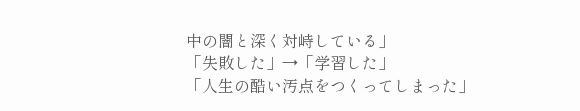中の闇と深く対峙している」
「失敗した」→「学習した」
「人生の酷い汚点をつくってしまった」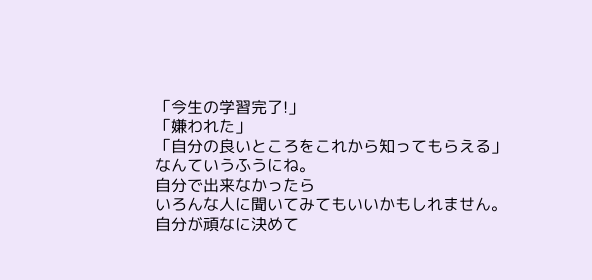「今生の学習完了!」
「嫌われた」
「自分の良いところをこれから知ってもらえる」
なんていうふうにね。
自分で出来なかったら
いろんな人に聞いてみてもいいかもしれません。
自分が頑なに決めて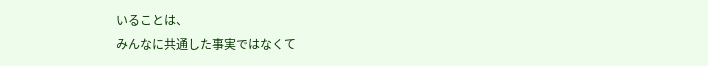いることは、
みんなに共通した事実ではなくて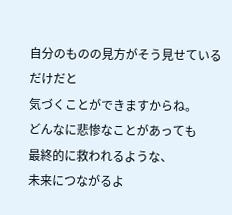自分のものの見方がそう見せているだけだと
気づくことができますからね。
どんなに悲惨なことがあっても
最終的に救われるような、
未来につながるよ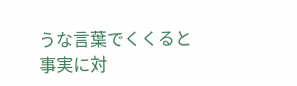うな言葉でくくると
事実に対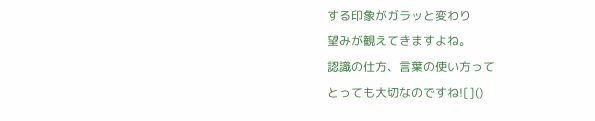する印象がガラッと変わり
望みが観えてきますよね。
認識の仕方、言葉の使い方って
とっても大切なのですね![]()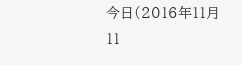今日(2016年11月11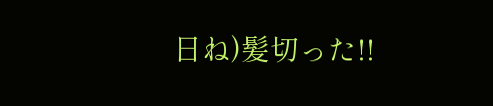日ね)髪切った!!